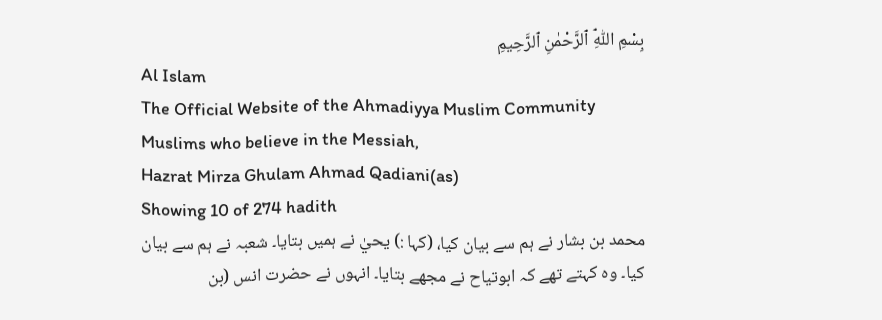بِسْمِ ٱللّٰهِ ٱلرَّحْمٰنِ ٱلرَّحِيمِ
Al Islam
The Official Website of the Ahmadiyya Muslim Community
Muslims who believe in the Messiah,
Hazrat Mirza Ghulam Ahmad Qadiani(as)
Showing 10 of 274 hadith
محمد بن بشار نے ہم سے بیان کیا، (کہا :) یحيٰ نے ہمیں بتایا۔ شعبہ نے ہم سے بیان کیا۔ وہ کہتے تھے کہ ابوتیاح نے مجھے بتایا۔ انہوں نے حضرت انس (بن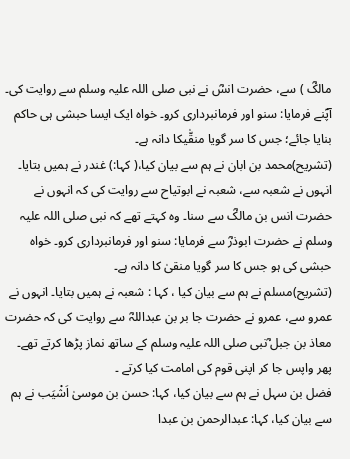مالکؓ ) سے، حضرت انسؓ نے نبی صلی اللہ علیہ وسلم سے روایت کی۔ آپؐنے فرمایا: سنو اور فرمانبرداری کرو۔ خواہ ایک ایسا حبشی ہی حاکم بنایا جائے؛ جس کا سر گویا منقّٰیکا دانہ ہے۔
(تشریح)محمد بن ابان نے ہم سے بیان کیا،( کہا:) غندر نے ہمیں بتایا۔ انہوں نے شعبہ سے، شعبہ نے ابوتیاح سے روایت کی کہ انہوں نے حضرت انس بن مالکؓ سے سنا۔ وہ کہتے تھے کہ نبی صلی اللہ علیہ وسلم نے حضرت ابوذرؓ سے فرمایا: سنو اور فرمانبرداری کرو۔ خواہ حبشی کی ہو جس کا سر گویا منقیٰ کا دانہ ہے۔
(تشریح)مسلم نے ہم سے بیان کیا ، کہا : شعبہ نے ہمیں بتایا۔ انہوں نے عمرو سے، عمرو نے حضرت جا بر بن عبداللہؓ سے روایت کی کہ حضرت معاذ بن جبل ؓنبی صلی اللہ علیہ وسلم کے ساتھ نماز پڑھا کرتے تھے۔ پھر واپس جا کر اپنی قوم کی امامت کیا کرتے ۔
فضل بن سہل نے ہم سے بیان کیا، کہا: حسن بن موسیٰ اَشْیَب نے ہم سے بیان کیا، کہا: عبدالرحمن بن عبدا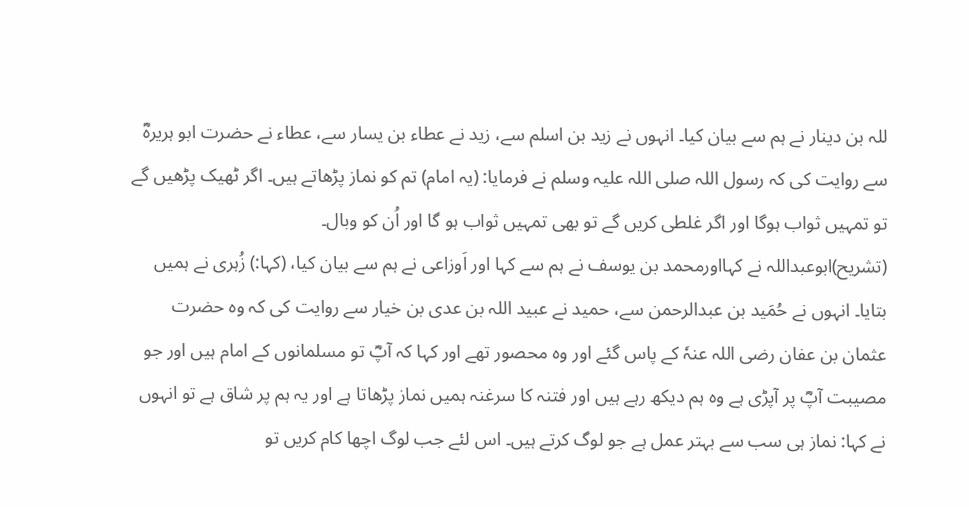للہ بن دینار نے ہم سے بیان کیا۔ انہوں نے زید بن اسلم سے، زید نے عطاء بن یسار سے، عطاء نے حضرت ابو ہریرہؓ سے روایت کی کہ رسول اللہ صلی اللہ علیہ وسلم نے فرمایا: (یہ امام) تم کو نماز پڑھاتے ہیں۔ اگر ٹھیک پڑھیں گے تو تمہیں ثواب ہوگا اور اگر غلطی کریں گے تو بھی تمہیں ثواب ہو گا اور اُن کو وبال۔
(تشریح)ابوعبداللہ نے کہااورمحمد بن یوسف نے ہم سے کہا اور اَوزاعی نے ہم سے بیان کیا، (کہا:) زُہری نے ہمیں بتایا۔ انہوں نے حُمَید بن عبدالرحمن سے، حمید نے عبید اللہ بن عدی بن خیار سے روایت کی کہ وہ حضرت عثمان بن عفان رضی اللہ عنہٗ کے پاس گئے اور وہ محصور تھے اور کہا کہ آپؓ تو مسلمانوں کے امام ہیں اور جو مصیبت آپؓ پر آپڑی ہے وہ ہم دیکھ رہے ہیں اور فتنہ کا سرغنہ ہمیں نماز پڑھاتا ہے اور یہ ہم پر شاق ہے تو انہوں نے کہا: نماز ہی سب سے بہتر عمل ہے جو لوگ کرتے ہیں۔ اس لئے جب لوگ اچھا کام کریں تو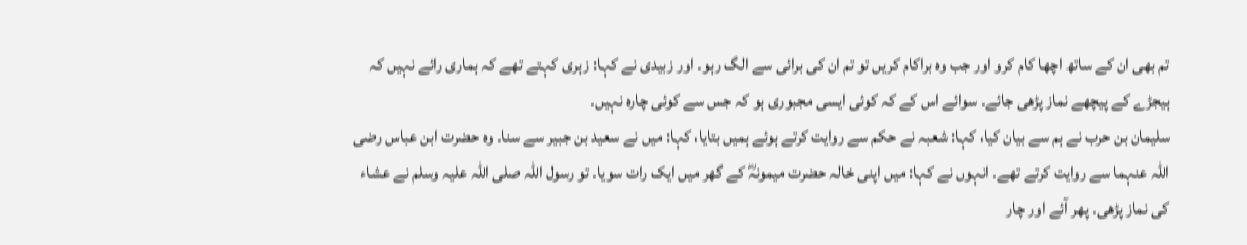تم بھی ان کے ساتھ اچھا کام کرو اور جب وہ براکام کریں تو تم ان کی برائی سے الگ رہو۔ اور زبیدی نے کہا: زہری کہتے تھے کہ ہماری رائے نہیں کہ ہیجڑے کے پیچھے نماز پڑھی جائے۔ سوائے اس کے کہ کوئی ایسی مجبوری ہو کہ جس سے کوئی چارہ نہیں۔
سلیمان بن حرب نے ہم سے بیان کیا، کہا: شعبہ نے حکم سے روایت کرتے ہوئے ہمیں بتایا، کہا: میں نے سعید بن جبیر سے سنا۔ وہ حضرت ابن عباس رضی اللہ عنہما سے روایت کرتے تھے۔ انہوں نے کہا: میں اپنی خالہ حضرت میمونہؓ کے گھر میں ایک رات سویا۔ تو رسول اللہ صلی اللہ علیہ وسلم نے عشاء کی نماز پڑھی۔ پھر آئے اور چار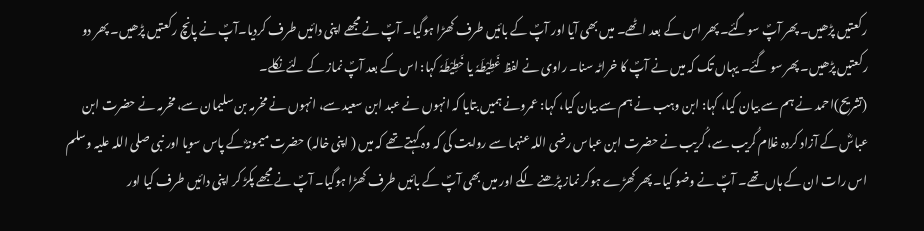رکعتیں پڑھیں۔ پھر آپؐ سوگئے۔ پھر اس کے بعد اٹھے۔ میں بھی آیا اور آپؐ کے بائیں طرف کھڑا ہوگیا۔ آپؐ نے مجھے اپنی دائیں طرف کردیا۔آپؐ نے پانچ رکعتیں پڑھیں۔ پھر دو رکعتیں پڑھیں۔ پھر سو گئے۔ یہاں تک کہ میں نے آپؐ کا خراٹہ سنا۔ راوی نے لفظ غَطِیْطَہٗ یا خَطِیْطَہٗ کہا: اس کے بعد آپؐ نماز کے لئے نکلے۔
(تشریح)احمد نے ہم سے بیان کیا، کہا: ابن وہب نے ہم سے بیان کیا، کہا: عمرونے ہمیں بتایا کہ انہوں نے عبد ابن سعید سے، انہوں نے مخرمہ بن سلیمان سے، مخرمہ نے حضرت ابن عباسؓ کے آزاد کردہ غلام کُریب سے، کُریب نے حضرت ابن عباس رضی اللہ عنہما سے روایت کی کہ وہ کہتے تھے کہ میں ( اپنی خالہ) حضرت میمونہؓ کے پاس سویا اور نبی صلی اللہ علیہ وسلم اس رات ان کے ہاں تھے۔ آپؐ نے وضو کیا۔ پھر کھڑے ہوکر نماز پڑھنے لگے اور میں بھی آپؐ کے بائیں طرف کھڑا ہوگیا۔ آپؐ نے مجھے پکڑ کر اپنی دائیں طرف کیا اور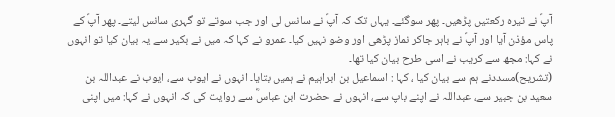آپؐ نے تیرہ رکعتیں پڑھیں۔ پھر سوگئے۔ یہاں تک کہ آپؐ نے سانس لی اور جب سوتے تو گہری سانس لیتے۔ پھر آپؐ کے پاس مؤذن آیا اور آپؐ نے باہر جاکر نماز پڑھی اور وضو نہیں کیا۔ عمرو نے کہا کہ میں نے بکیر سے یہ بیان کیا تو انہوں نے کہا: مجھ سے کریب نے اسی طرح بیان کیا تھا۔
(تشریح)مسددنے ہم سے بیان کیا ، کہا : اسماعیل بن ابراہیم نے ہمیں بتایا۔ انہوں نے ایوب سے، ایوب نے عبداللہ بن سعید بن جبیر سے، عبداللہ نے اپنے باپ سے، انہوں نے حضرت ابن عباسؓ سے روایت کی کہ انہوں نے کہا: میں اپنی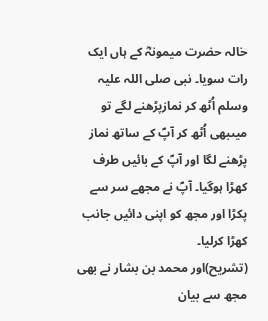خالہ حضرت میمونہؓ کے ہاں ایک رات سویا۔ نبی صلی اللہ علیہ وسلم اُٹھ کر نمازپڑھنے لگے تو میںبھی اُٹھ کر آپؐ کے ساتھ نماز پڑھنے لگا اور آپؐ کے بائیں طرف کھڑا ہوگیا۔ آپؐ نے مجھے سر سے پکڑا اور مجھ کو اپنی دائیں جانب کھڑا کرلیا۔
(تشریح)اور محمد بن بشار نے بھی مجھ سے بیان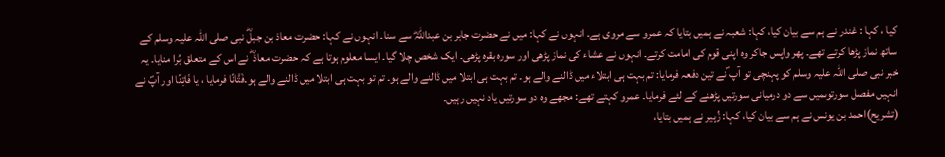کیا ، کہا : غندر نے ہم سے بیان کیا، کہا: شعبہ نے ہمیں بتایا کہ عمرو سے مروی ہے۔ انہوں نے کہا: میں نے حضرت جابر بن عبداللہؓ سے سنا۔ انہوں نے کہا: حضرت معاذ بن جبلؓ نبی صلی اللہ علیہ وسلم کے ساتھ نماز پڑھا کرتے تھے۔ پھر واپس جاکر وہ اپنی قوم کی امامت کرتے۔ انہوں نے عشاء کی نماز پڑھی اور سورہ بقرہ پڑھی۔ ایک شخص چلا گیا۔ ایسا معلوم ہوتا ہے کہ حضرت معاذ ؓ نے اس کے متعلق بُرا منایا۔ یہ خبر نبی صلی اللہ علیہ وسلم کو پہنچی تو آپ ؐنے تین دفعہ فرمایا: تم بہت ہی ابتلاء میں ڈالنے والے ہو۔ تم بہت ہی ابتلا میں ڈالنے والے ہو۔ تم تو بہت ہی ابتلا میں ڈالنے والے ہو۔فَتَّانًا فرمایا ، یا فَاتِنًا اور آپؐ نے انہیں مفصل سورتوںمیں سے دو درمیانی سورتیں پڑھنے کے لئے فرمایا۔ عمرو کہتے تھے: مجھے وہ دو سورتیں یاد نہیں رہیں۔
(تشریح)احمد بن یونس نے ہم سے بیان کیا، کہا: زُہیر نے ہمیں بتایا،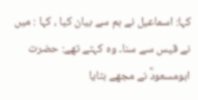کہا: اسماعیل نے ہم سے بیان کیا ، کہا : میں نے قیس سے سنا۔ وہ کہتے تھے: حضرت ابومسعودؓ نے مجھے بتایا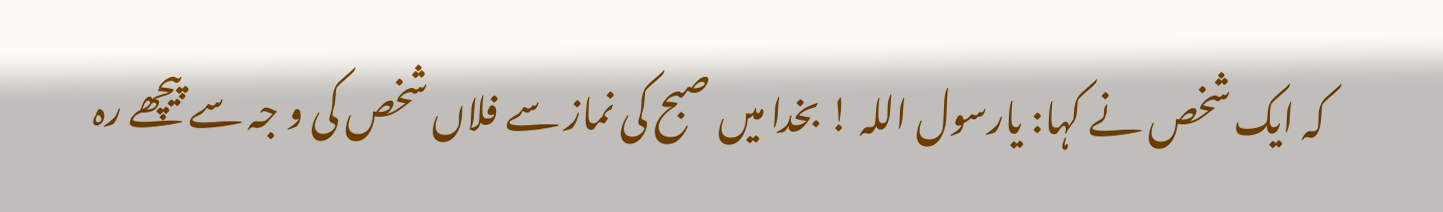کہ ایک شخص نے کہا: یارسول اللہ ! بخدا میں صبح کی نماز سے فلاں شخص کی و جہ سے پیچھے رہ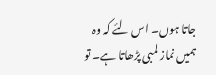جاتا ہوں۔ اس لئے کہ وہ ہمیں نماز لمبی پڑھاتا ہے۔ تو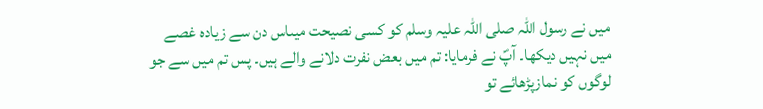میں نے رسول اللہ صلی اللہ علیہ وسلم کو کسی نصیحت میںاس دن سے زیادہ غصے میں نہیں دیکھا۔ آپؐ نے فرمایا: تم میں بعض نفرت دلانے والے ہیں۔ پس تم میں سے جو لوگوں کو نمازپڑھائے تو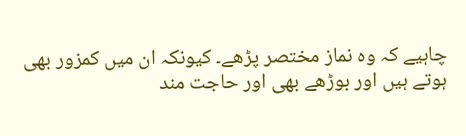چاہیے کہ وہ نماز مختصر پڑھے۔ کیونکہ ان میں کمزور بھی ہوتے ہیں اور بوڑھے بھی اور حاجت مند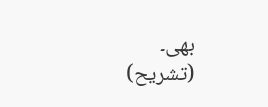بھی۔
(تشریح)